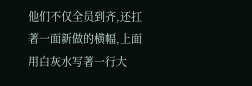他们不仅全员到齐,还扛著一面新做的横幅,上面用白灰水写著一行大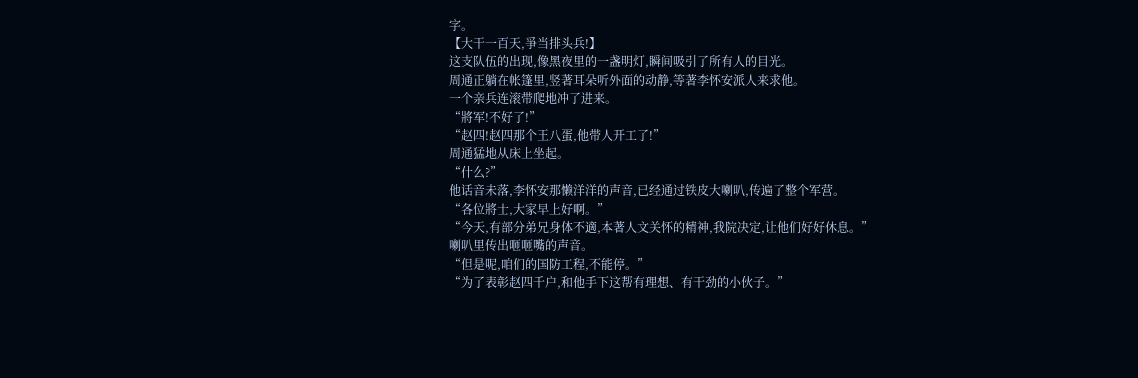字。
【大干一百天,爭当排头兵!】
这支队伍的出现,像黑夜里的一盏明灯,瞬间吸引了所有人的目光。
周通正躺在帐篷里,竖著耳朵听外面的动静,等著李怀安派人来求他。
一个亲兵连滚带爬地冲了进来。
“將军!不好了!”
“赵四!赵四那个王八蛋,他带人开工了!”
周通猛地从床上坐起。
“什么?”
他话音未落,李怀安那懒洋洋的声音,已经通过铁皮大喇叭,传遍了整个军营。
“各位將士,大家早上好啊。”
“今天,有部分弟兄身体不適,本著人文关怀的精神,我院决定,让他们好好休息。”
喇叭里传出咂咂嘴的声音。
“但是呢,咱们的国防工程,不能停。”
“为了表彰赵四千户,和他手下这帮有理想、有干劲的小伙子。”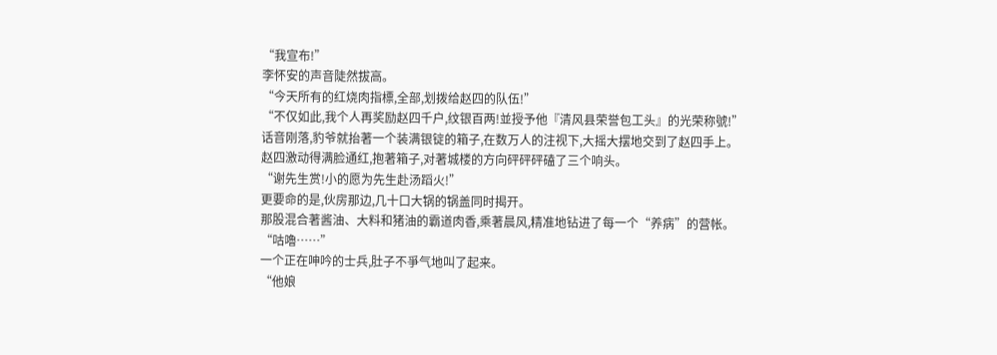“我宣布!”
李怀安的声音陡然拔高。
“今天所有的红烧肉指標,全部,划拨给赵四的队伍!”
“不仅如此,我个人再奖励赵四千户,纹银百两!並授予他『清风县荣誉包工头』的光荣称號!”
话音刚落,豹爷就抬著一个装满银锭的箱子,在数万人的注视下,大摇大摆地交到了赵四手上。
赵四激动得满脸通红,抱著箱子,对著城楼的方向砰砰砰磕了三个响头。
“谢先生赏!小的愿为先生赴汤蹈火!”
更要命的是,伙房那边,几十口大锅的锅盖同时揭开。
那股混合著酱油、大料和猪油的霸道肉香,乘著晨风,精准地钻进了每一个“养病”的营帐。
“咕嚕……”
一个正在呻吟的士兵,肚子不爭气地叫了起来。
“他娘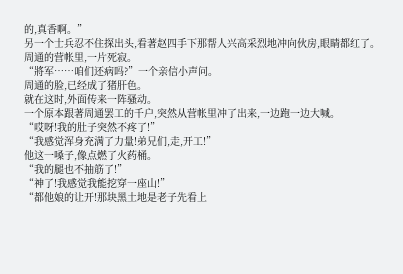的,真香啊。”
另一个士兵忍不住探出头,看著赵四手下那帮人兴高采烈地冲向伙房,眼睛都红了。
周通的营帐里,一片死寂。
“將军……咱们还病吗?”一个亲信小声问。
周通的脸,已经成了猪肝色。
就在这时,外面传来一阵骚动。
一个原本跟著周通罢工的千户,突然从营帐里冲了出来,一边跑一边大喊。
“哎呀!我的肚子突然不疼了!”
“我感觉浑身充满了力量!弟兄们,走,开工!”
他这一嗓子,像点燃了火药桶。
“我的腿也不抽筋了!”
“神了!我感觉我能挖穿一座山!”
“都他娘的让开!那块黑土地是老子先看上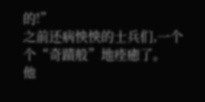的!”
之前还病怏怏的士兵们,一个个“奇蹟般”地痊癒了。
他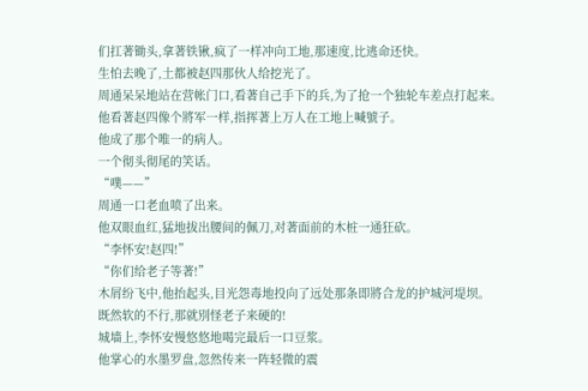们扛著锄头,拿著铁锹,疯了一样冲向工地,那速度,比逃命还快。
生怕去晚了,土都被赵四那伙人给挖光了。
周通呆呆地站在营帐门口,看著自己手下的兵,为了抢一个独轮车差点打起来。
他看著赵四像个將军一样,指挥著上万人在工地上喊號子。
他成了那个唯一的病人。
一个彻头彻尾的笑话。
“噗——”
周通一口老血喷了出来。
他双眼血红,猛地拔出腰间的佩刀,对著面前的木桩一通狂砍。
“李怀安!赵四!”
“你们给老子等著!”
木屑纷飞中,他抬起头,目光怨毒地投向了远处那条即將合龙的护城河堤坝。
既然软的不行,那就別怪老子来硬的!
城墙上,李怀安慢悠悠地喝完最后一口豆浆。
他掌心的水墨罗盘,忽然传来一阵轻微的震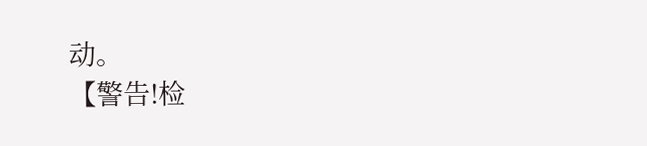动。
【警告!检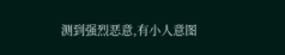测到强烈恶意,有小人意图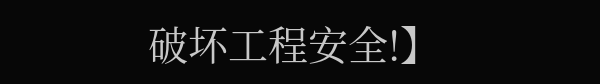破坏工程安全!】